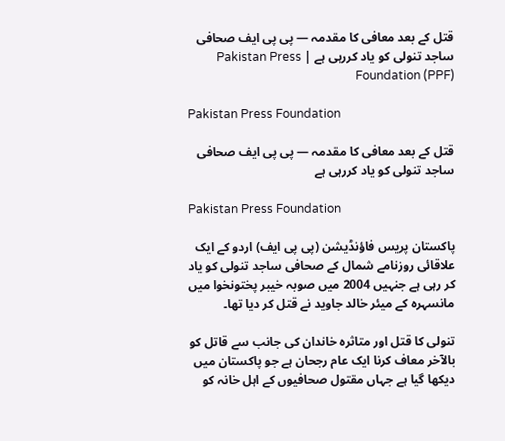قتل کے بعد معافی کا مقدمہ — پی پی ایف صحافی ساجد تنولی کو یاد کررہی ہے | Pakistan Press Foundation (PPF)

Pakistan Press Foundation

قتل کے بعد معافی کا مقدمہ — پی پی ایف صحافی ساجد تنولی کو یاد کررہی ہے

Pakistan Press Foundation

پاکستان پریس فاؤنڈیشن (پی پی ایف) اردو کے ایک علاقائی روزنامے شمال کے صحافی ساجد تنولی کو یاد کر رہی ہے جنہیں 2004 میں صوبہ خیبر پختونخوا میں مانسہرہ کے میئر خالد جاوید نے قتل کر دیا تھا۔

تنولی کا قتل اور متاثرہ خاندان کی جانب سے قاتل کو بالآخر معاف کرنا ایک عام رجحان ہے جو پاکستان میں دیکھا گیا ہے جہاں مقتول صحافیوں کے اہل خانہ کو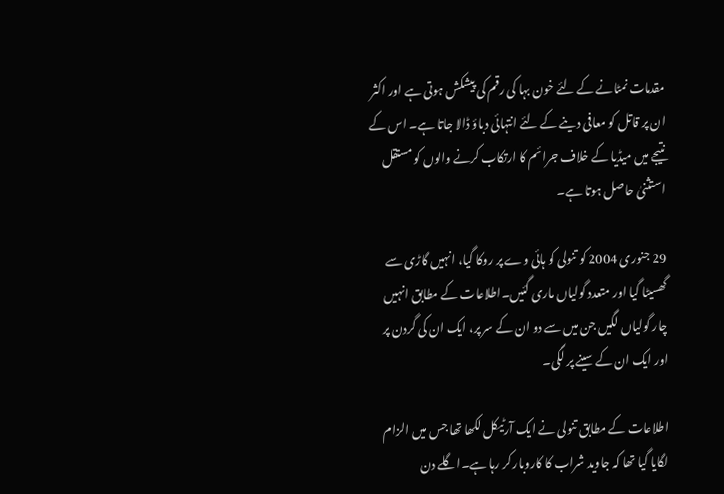مقدمات نمٹانے کے لئے خون بہا کی رقم کی پیشکش ہوتی ہے اور اکثر ان پر قاتل کو معافی دینے کے لئے انتہائی دباؤ ڈالا جاتا ہے۔ اس کے نتیجے میں میڈیا کے خلاف جرائم کا ارتکاب کرنے والوں کو مستقل استثنیٰ حاصل ہوتا ہے۔

29 جنوری 2004 کو تنولی کو ہائی وے پر روکا گیا، انہیں گاڑی سے گھسیٹا گیا اور متعدد گولیاں ماری گئیں۔اطلاعات کے مطابق انہیں چار گولیاں لگیں جن میں سے دو ان کے سر پر، ایک ان کی گردن پر اور ایک ان کے سینے پر لگی۔

اطلاعات کے مطابق تنولی نے ایک آرٹیکل لکھا تھا جس میں الزام لگایا گیا تھا کہ جاوید شراب کا کاروبار کر رہا ہے۔اگلے دن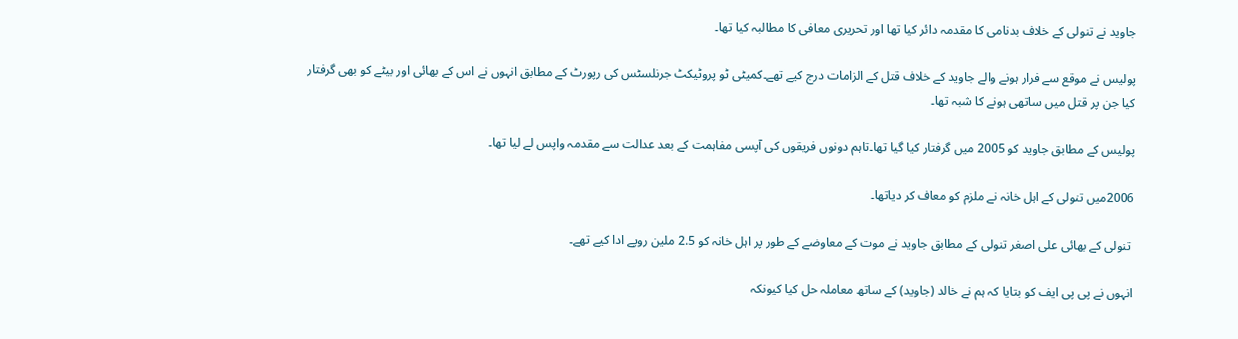جاوید نے تنولی کے خلاف بدنامی کا مقدمہ دائر کیا تھا اور تحریری معافی کا مطالبہ کیا تھا۔

پولیس نے موقع سے فرار ہونے والے جاوید کے خلاف قتل کے الزامات درج کیے تھے۔کمیٹی ٹو پروٹیکٹ جرنلسٹس کی رپورٹ کے مطابق انہوں نے اس کے بھائی اور بیٹے کو بھی گرفتار کیا جن پر قتل میں ساتھی ہونے کا شبہ تھا۔

پولیس کے مطابق جاوید کو 2005 میں گرفتار کیا گیا تھا۔تاہم دونوں فریقوں کی آپسی مفاہمت کے بعد عدالت سے مقدمہ واپس لے لیا تھا۔

2006میں تنولی کے اہل خانہ نے ملزم کو معاف کر دیاتھا۔

 تنولی کے بھائی علی اصغر تنولی کے مطابق جاوید نے موت کے معاوضے کے طور پر اہل خانہ کو 2.5 ملین روپے ادا کیے تھے۔

انہوں نے پی پی ایف کو بتایا کہ ہم نے خالد (جاوید) کے ساتھ معاملہ حل کیا کیونکہ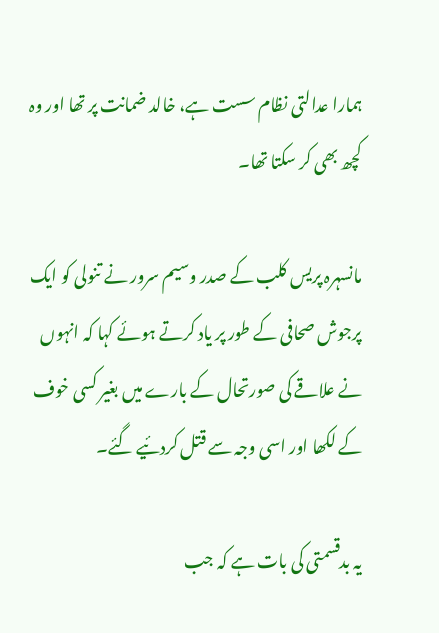ہمارا عدالتی نظام سست ہے، خالد ضمانت پر تھا اور وہ کچھ بھی کر سکتا تھا۔

مانسہرہ پریس کلب کے صدر وسیم سرور نے تنولی کو ایک پرجوش صحافی کے طور پر یاد کرتے ہوئے کہا کہ انہوں  نے علاقے کی صورتحال کے بارے میں بغیر کسی خوف کے لکھا اور اسی وجہ سے قتل کردئیے گئے۔

یہ بدقسمتی کی بات ہے کہ جب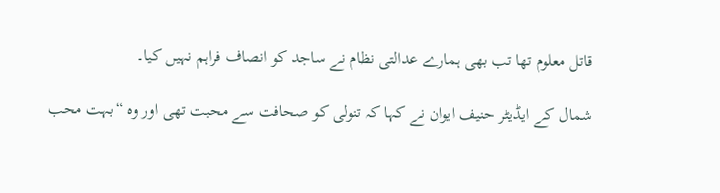قاتل معلوم تھا تب بھی ہمارے عدالتی نظام نے ساجد کو انصاف فراہم نہیں کیا۔

شمال کے ایڈیٹر حنیف ایوان نے کہا کہ تنولی کو صحافت سے محبت تھی اور وہ “بہت محب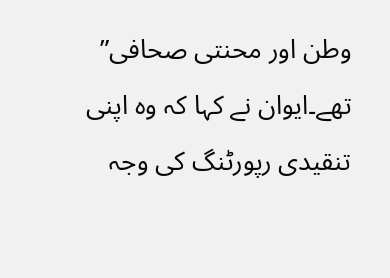وطن اور محنتی صحافی” تھے۔ایوان نے کہا کہ وہ اپنی تنقیدی رپورٹنگ کی وجہ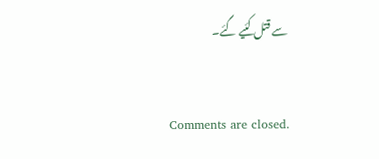سے قتل کئیے گئے۔


Comments are closed.